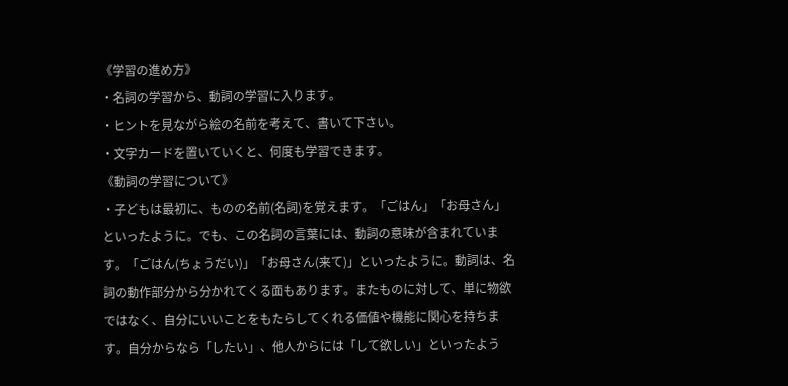《学習の進め方》
・名詞の学習から、動詞の学習に入ります。
・ヒントを見ながら絵の名前を考えて、書いて下さい。
・文字カードを置いていくと、何度も学習できます。
《動詞の学習について》
・子どもは最初に、ものの名前(名詞)を覚えます。「ごはん」「お母さん」といったように。でも、この名詞の言葉には、動詞の意味が含まれています。「ごはん(ちょうだい)」「お母さん(来て)」といったように。動詞は、名詞の動作部分から分かれてくる面もあります。またものに対して、単に物欲ではなく、自分にいいことをもたらしてくれる価値や機能に関心を持ちます。自分からなら「したい」、他人からには「して欲しい」といったよう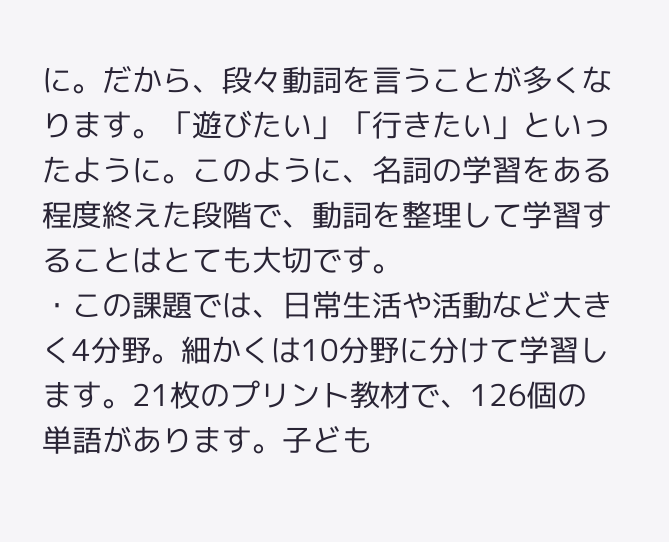に。だから、段々動詞を言うことが多くなります。「遊びたい」「行きたい」といったように。このように、名詞の学習をある程度終えた段階で、動詞を整理して学習することはとても大切です。
・この課題では、日常生活や活動など大きく4分野。細かくは10分野に分けて学習します。21枚のプリント教材で、126個の単語があります。子ども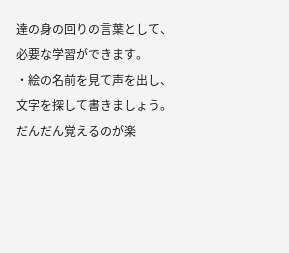達の身の回りの言葉として、必要な学習ができます。
・絵の名前を見て声を出し、文字を探して書きましょう。だんだん覚えるのが楽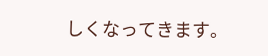しくなってきます。